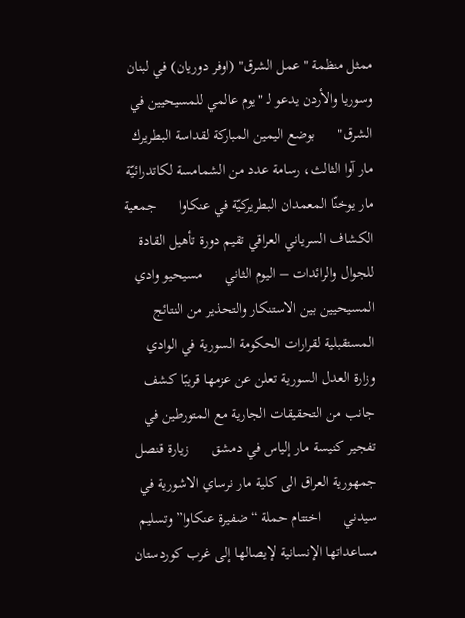ممثل منظمة "عمل الشرق" (اوفر دوريان) في لبنان وسوريا والأردن يدعو لـ "يوم عالمي للمسيحيين في الشرق"      بوضع اليمين المباركة لقداسة البطريرك مار آوا الثالث، رسامة عدد من الشمامسة لكاتدرائيّة مار يوخنّا المعمدان البطريركيّة في عنكاوا      جمعية الكشاف السرياني العراقي تقيم دورة تأهيل القادة للجوال والرائدات – اليوم الثاني      مسيحيو وادي المسيحيين بين الاستنكار والتحذير من النتائج المستقبلية لقرارات الحكومة السورية في الوادي      وزارة العدل السورية تعلن عن عزمها قريبًا كشف جانب من التحقيقات الجارية مع المتورطين في تفجير كنيسة مار إلياس في دمشق      زيارة قنصل جمهورية العراق الى كلية مار نرساي الاشورية في سيدني      اختتام حملة “ضفيرة عنكاوا” وتسليم مساعداتها الإنسانية لإيصالها إلى غرب كوردستان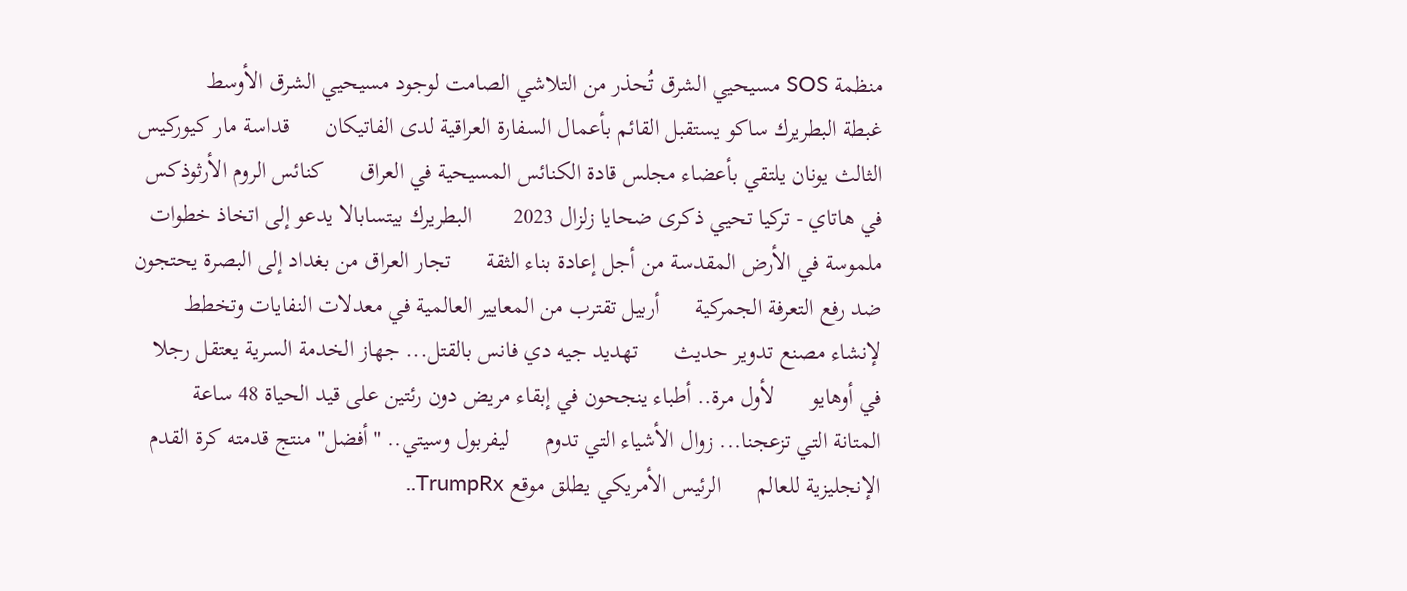منظمة SOS مسيحيي الشرق تُحذر من التلاشي الصامت لوجود مسيحيي الشرق الأوسط      غبطة البطريرك ساكو يستقبل القائم بأعمال السفارة العراقية لدى الفاتيكان      قداسة مار كيوركيس الثالث يونان يلتقي بأعضاء مجلس قادة الكنائس المسيحية في العراق      كنائس الروم الأرثوذكس في هاتاي - تركيا تحيي ذكرى ضحايا زلزال 2023       البطريرك بيتسابالا يدعو إلى اتخاذ خطوات ملموسة في الأرض المقدسة من أجل إعادة بناء الثقة      تجار العراق من بغداد إلى البصرة يحتجون ضد رفع التعرفة الجمركية      أربيل تقترب من المعايير العالمية في معدلات النفايات وتخطط لإنشاء مصنع تدوير حديث      تهديد جيه دي فانس بالقتل... جهاز الخدمة السرية يعتقل رجلا في أوهايو      لأول مرة.. أطباء ينجحون في إبقاء مريض دون رئتين على قيد الحياة 48 ساعة      المتانة التي تزعجنا... زوال الأشياء التي تدوم      ليفربول وسيتي.. "أفضل" منتج قدمته كرة القدم الإنجليزية للعالم      الرئيس الأمريكي يطلق موقع TrumpRx..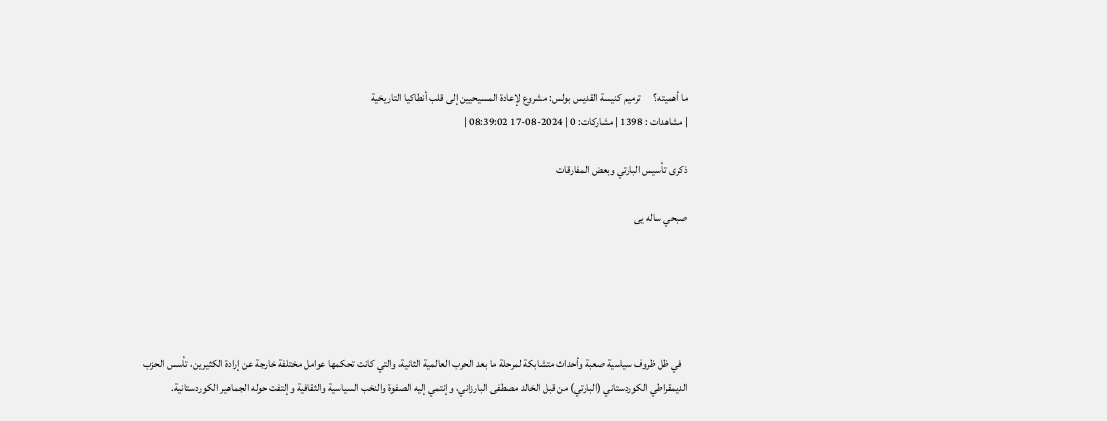ما أهميته؟      ترميم كنيسة القديس بولس: مشروع لإعادة المسيحيين إلى قلب أنطاكيا التاريخية
| مشاهدات : 1398 | مشاركات: 0 | 2024-08-17 08:39:02 |

ذكرى تأسيس البارتي وبعض المفارقات

صبحي ساله يى





   في ظل ظروف سياسية صعبة وأحداث متشابكة لمرحلة ما بعد الحرب العالمية الثانية، والتي كانت تحكمها عوامل مختلفة خارجة عن إرادة الكثيرين، تأسس الحزب الديمقراطي الكوردستاني (البارتي) من قبل الخالد مصطفى البارزاني، وإنتمي إليه الصفوة والنخب السياسية والثقافية وإلتفت حوله الجماهير الكوردستانية.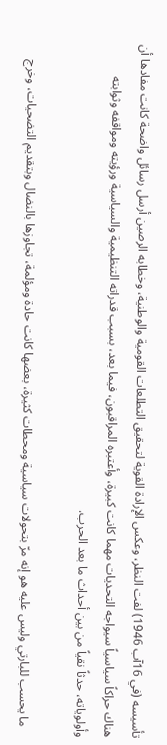تأسيسه (في 16آب 1946) لفت النظر، وعكس الإرادة القوية لتحقيق التطلعات القومية والوطنية، وخطابه الرصين أرسل رسائل واضحة كانت مفادها أن هناك حراكاً سياسياً سيواجه التحديات مهما كانت كبيرة، وأعتبره المراقبون، فيما بعد، بسبب قدراته التنظيمية والسياسية ورؤيته ومواقفه وثوابته وأولوياته، حدثاً نقياً من بين أحداث ما بعد الحرب.

   ما يحسب للبارتي وليس عليه هو إنه مرّ بتحولات سياسية ومحطات كثيرة، بعضها كانت حادة ومؤلمة، تجاوزها بالنضال وبتقديم التضحيات، وخرج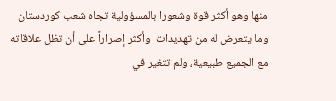منها وهو أكثر قوة وشعورا بالمسؤولية تجاه شعب كوردستان وما يتعرض له من تهديدات  وأكثر إصراراً على أن تظل علاقاته مع الجميع طبيعية، ولم تتغير في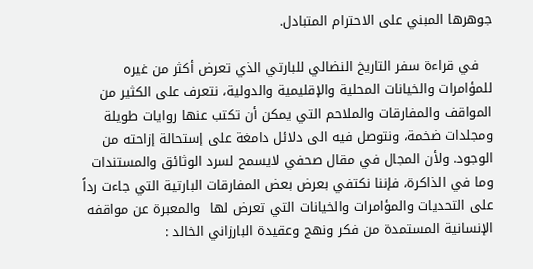جوهرها المبني على الاحترام المتبادل.

   في قراءة سفر التاريخ النضالي للبارتي الذي تعرض أكثر من غيره للمؤامرات والخيانات المحلية والإقليمية والدولية، نتعرف على الكثير من المواقف والمفارقات والملاحم التي يمكن أن تكتب عنها روايات طويلة ومجلدات ضخمة، ونتوصل فيه الى دلائل دامغة على إستحالة إزاحته من الوجود. ولأن المجال في مقال صحفي لايسمح لسرد الوثائق والمستندات وما في الذاكرة، فإننا نكتفي بعرض بعض المفارقات البارتية التي جاءت رداً على التحديات والمؤامرات والخيانات التي تعرض لها  والمعبرة عن مواقفه الإنسانية المستمدة من فكر ونهج وعقيدة البارزاني الخالد :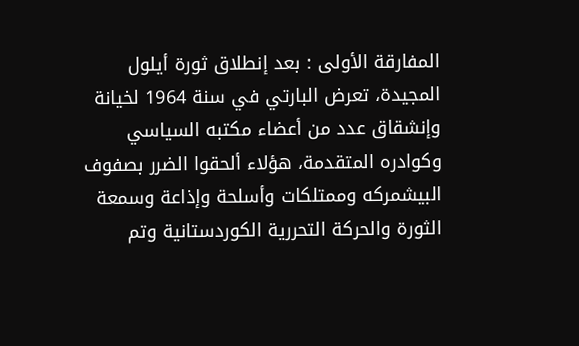المفارقة الأولى : بعد إنطلاق ثورة أيلول المجيدة، تعرض البارتي في سنة 1964 لخيانة وإنشقاق عدد من أعضاء مكتبه السياسي وكوادره المتقدمة، هؤلاء ألحقوا الضرر بصفوف البيشمركه وممتلكات وأسلحة وإذاعة وسمعة الثورة والحركة التحررية الكوردستانية وتم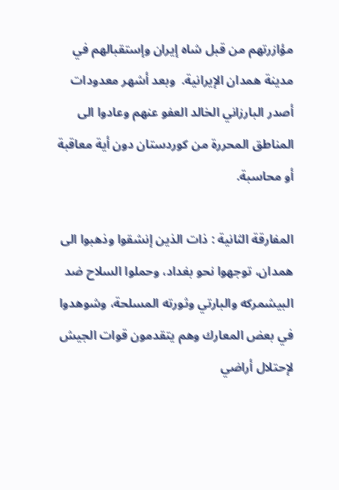مؤازرتهم من قبل شاه إيران وإستقبالهم في مدينة همدان الإيرانية.  وبعد أشهر معدودات أصدر البارزاني الخالد العفو عنهم وعادوا الى المناطق المحررة من كوردستان دون أية معاقبة أو محاسبة.

المفارقة الثانية : ذات الذين إنشقوا وذهبوا الى همدان، توجهوا نحو بغداد، وحملوا السلاح ضد البيشمركه والبارتي وثورته المسلحة، وشوهدوا في بعض المعارك وهم يتقدمون قوات الجيش لإحتلال أراضي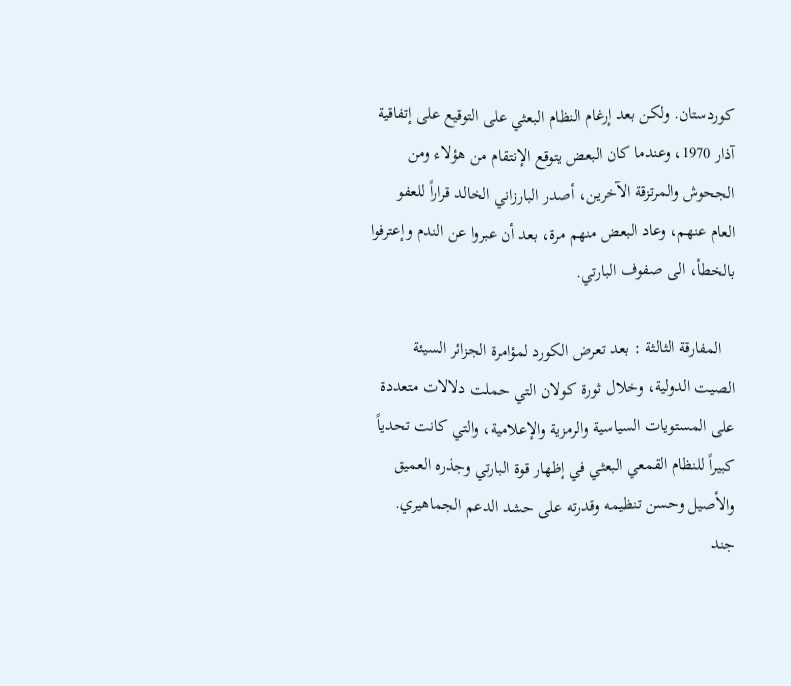كوردستان. ولكن بعد إرغام النظام البعثي على التوقيع على إتفاقية آذار 1970، وعندما كان البعض يتوقع الإنتقام من هؤلاء ومن الجحوش والمرتزقة الآخرين، أصدر البارزاني الخالد قراراً للعفو العام عنهم، وعاد البعض منهم مرة، بعد أن عبروا عن الندم وإعترفوا بالخطأ، الى صفوف البارتي.

   المفارقة الثالثة : بعد تعرض الكورد لمؤامرة الجزائر السيئة الصيت الدولية، وخلال ثورة كولان التي حملت دلالات متعددة على المستويات السياسية والرمزية والإعلامية، والتي كانت تحدياً كبيراً للنظام القمعي البعثي في إظهار قوة البارتي وجذره العميق والأصيل وحسن تنظيمه وقدرته على حشد الدعم الجماهيري. جند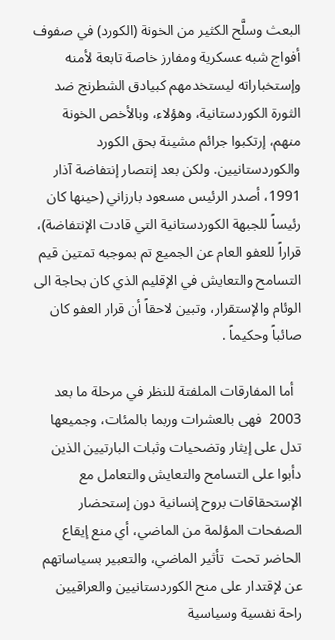البعث وسلَّح الكثير من الخونة (الكورد) في صفوف أفواج شبه عسكرية ومفارز خاصة تابعة لأمنه وإستخباراته ليستخدمهم كبيادق الشطرنج ضد الثورة الكوردستانية، وهؤلاء، وبالأخص الخونة منهم، إرتكبوا جرائم مشينة بحق الكورد والكوردستانيين. ولكن بعد إنتصار إنتفاضة آذار 1991، أصدر الرئيس مسعود بارزاني (حينها كان رئيساً للجبهة الكوردستانية التي قادت الإنتفاضة)، قراراً للعفو العام عن الجميع تم بموجبه تمتين قيم التسامح والتعايش في الإقليم الذي كان بحاجة الى الوئام والإستقرار، وتبين لاحقاً أن قرار العفو كان صائباً وحكيماً .

  أما المفارقات الملفتة للنظر في مرحلة ما بعد 2003  فهى بالعشرات وربما بالمئات، وجميعها  تدل على إيثار وتضحيات وثبات البارتيين الذين دأبوا على التسامح والتعايش والتعامل مع الإستحقاقات بروح إنسانية دون إستحضار الصفحات المؤلمة من الماضي، أي منع إيقاع الحاضر تحت  تأثير الماضي، والتعبير بسياساتهم عن لإقتدار على منح الكوردستانيين والعراقيين راحة نفسية وسياسية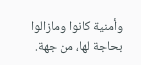وأمنية كانوا ومازالوا بحاجة لها، من جهة.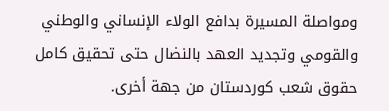ومواصلة المسيرة بدافع الولاء الإنساني والوطني والقومي وتجديد العهد بالنضال حتى تحقيق كامل حقوق شعب كوردستان من جهة أخرى.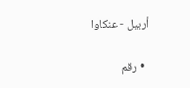أربيل - عنكاوا

  • رقم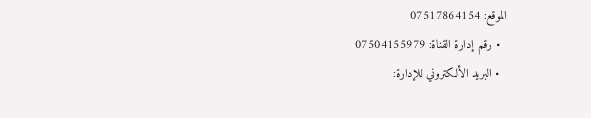الموقع: 07517864154
  • رقم إدارة القناة: 07504155979
  • البريد الألكتروني للإدارة: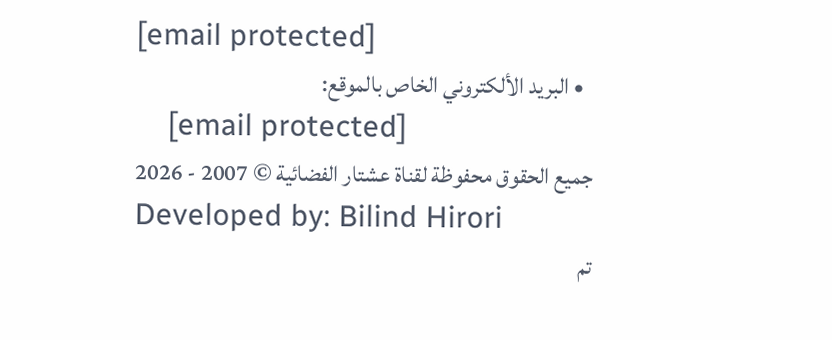[email protected]
  • البريد الألكتروني الخاص بالموقع:
    [email protected]
جميع الحقوق محفوظة لقناة عشتار الفضائية © 2007 - 2026
Developed by: Bilind Hirori
تم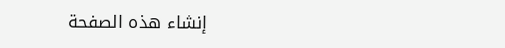إنشاء هذه الصفحة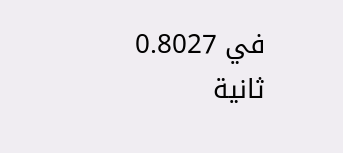في 0.8027 ثانية